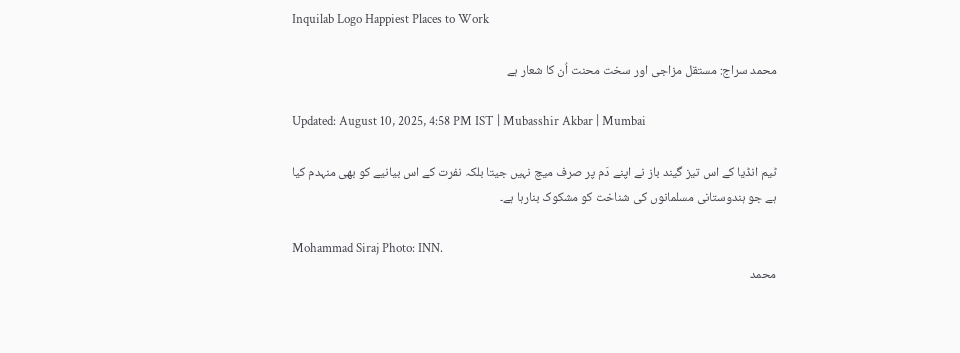Inquilab Logo Happiest Places to Work

محمد سراج: مستقل مزاجی اور سخت محنت اُن کا شعار ہے

Updated: August 10, 2025, 4:58 PM IST | Mubasshir Akbar | Mumbai

ٹیم انڈیا کے اس تیز گیند باز نے اپنے دَم پر صرف میچ نہیں جیتا بلکہ نفرت کے اس بیانیے کو بھی منہدم کیا ہے جو ہندوستانی مسلمانوں کی شناخت کو مشکوک بنارہا ہے۔

Mohammad Siraj Photo: INN.
محمد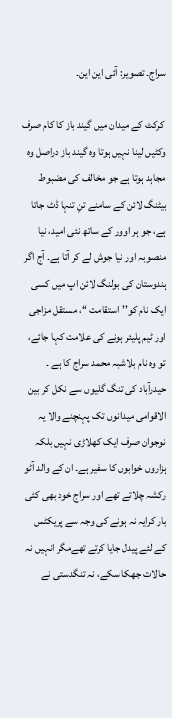سراج۔ تصویر: آئی این این۔

 کرکٹ کے میدان میں گیند باز کا کام صرف وکٹیں لینا نہیں ہوتا وہ گیند باز دراصل وہ مجاہد ہوتا ہے جو مخالف کی مضبوط بیٹنگ لائن کے سامنے تنِ تنہا ڈٹ جاتا ہے، جو ہر اوور کے ساتھ نئی امید، نیا منصوبہ اور نیا جوش لے کر آتا ہے۔ آج اگر ہندوستان کی بولنگ لائن اپ میں کسی ایک نام کو’’استقامت ‘‘، مستقل مزاجی اور ٹیم پلیئر ہونے کی علامت کہا جائے، تو وہ نام بلاشبہ محمد سراج کا ہے ۔ حیدرآباد کی تنگ گلیوں سے نکل کر بین الاقوامی میدانوں تک پہنچنے والا یہ نوجوان صرف ایک کھلاڑی نہیں بلکہ ہزاروں خوابوں کا سفیر ہے۔ ان کے والد آٹو رکشہ چلاتے تھے اور سراج خود بھی کئی بار کرایہ نہ ہونے کی وجہ سے پریکٹس کے لئے پیدل جایا کرتے تھےمگر انہیں نہ حالات جھکا سکے، نہ تنگدستی نے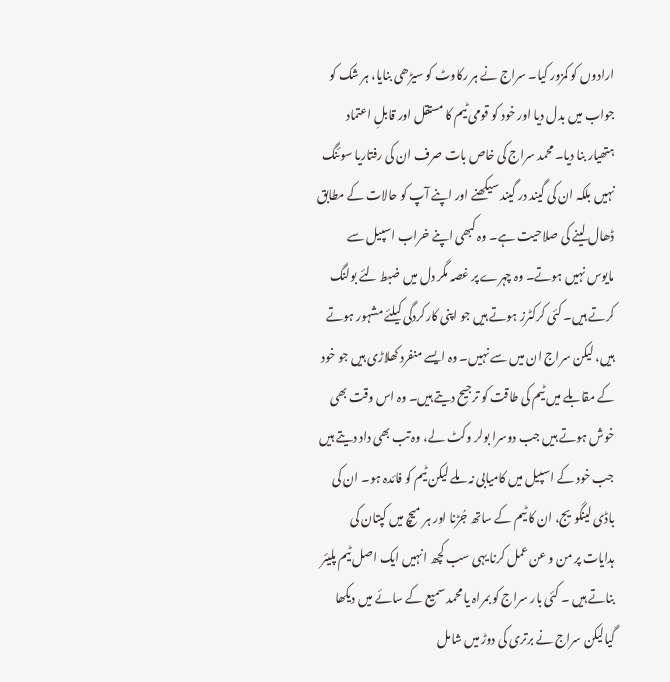ارادوں کو کمزور کیا۔ سراج نے ہر رکاوٹ کو سیڑھی بنایا، ہر شک کو جواب میں بدل دیا اور خود کو قومی ٹیم کا مستقل اور قابلِ اعتماد ہتھیار بنا دیا۔ محمد سراج کی خاص بات صرف ان کی رفتاریا سوئنگ نہیں بلکہ ان کی گیند در گیند سیکھنے اور اپنے آپ کو حالات کے مطابق ڈھال لینے کی صلاحیت ہے۔ وہ کبھی اپنے خراب اسپیل سے مایوس نہیں ہوتے۔ وہ چہرے پر غصہ مگر دل میں ضبط لئے بولنگ کرتے ہیں۔ کئی کرکٹرز ہوتے ہیں جو اپنی کارکردگی کیلئے مشہور ہوتے ہیں، لیکن سراج ان میں سے نہیں۔ وہ ایسے منفرد کھلاڑی ہیں جو خود کے مقابلے میں ٹیم کی طاقت کو ترجیح دیتے ہیں۔ وہ اس وقت بھی خوش ہوتے ہیں جب دوسرا بولر وکٹ لے، وہ تب بھی داد دیتے ہیں جب خود کے اسپیل میں کامیابی نہ ملے لیکن ٹیم کو فائدہ ہو۔ ان کی باڈی لینگویج، ان کا ٹیم کے ساتھ جُڑنا اور ہر میچ میں کپتان کی ہدایات پر من و عن عمل کرنا یہی سب کچھ انہیں ایک اصل ٹیم پلیئر بناتے ہیں ۔ کئی بار سراج کو بمراہ یا محمد سمیع کے سائے میں دیکھا گیالیکن سراج نے برتری کی دوڑ میں شامل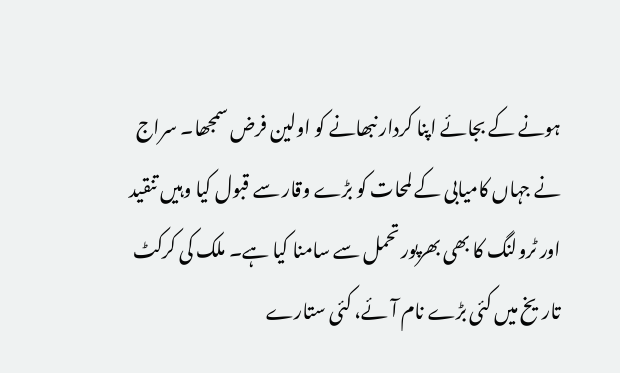ہونے کے بجائے اپنا کردار نبھانے کو اولین فرض سمجھا۔ سراج نے جہاں کامیابی کے لمحات کو بڑے وقار سے قبول کیا وہیں تنقید اور ٹرولنگ کا بھی بھرپور تحمل سے سامنا کیا ہے۔ ملک کی کرکٹ تاریخ میں کئی بڑے نام آئے، کئی ستارے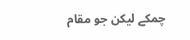چمکے لیکن جو مقام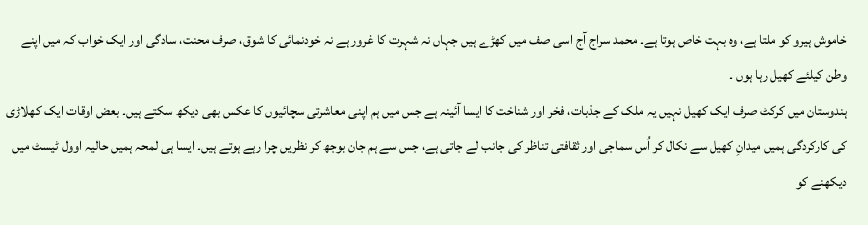خاموش ہیرو کو ملتا ہے، وہ بہت خاص ہوتا ہے۔ محمد سراج آج اسی صف میں کھڑے ہیں جہاں نہ شہرت کا غرور ہے نہ خودنمائی کا شوق، صرف محنت، سادگی اور ایک خواب کہ میں اپنے وطن کیلئے کھیل رہا ہوں ۔
ہندوستان میں کرکٹ صرف ایک کھیل نہیں یہ ملک کے جذبات، فخر اور شناخت کا ایسا آئینہ ہے جس میں ہم اپنی معاشرتی سچائیوں کا عکس بھی دیکھ سکتے ہیں۔ بعض اوقات ایک کھلاڑی کی کارکردگی ہمیں میدانِ کھیل سے نکال کر اُس سماجی اور ثقافتی تناظر کی جانب لے جاتی ہے، جس سے ہم جان بوجھ کر نظریں چرا رہے ہوتے ہیں۔ ایسا ہی لمحہ ہمیں حالیہ اوول ٹیسٹ میں دیکھنے کو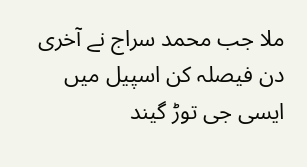ملا جب محمد سراج نے آخری دن فیصلہ کن اسپیل میں ایسی جی توڑ گیند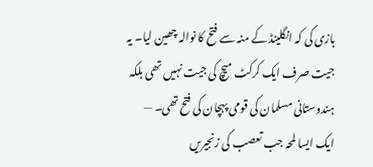بازی کی کہ انگلینڈ کے منہ سے فتح کا نوالہ چھین لیا۔ یہ جیت صرف ایک کرکٹ میچ کی جیت نہیں تھی بلکہ ہندوستانی مسلمان کی قومی پہچان کی فتح تھی۔ — ایک ایسا لمحہ جب تعصب کی زنجیریں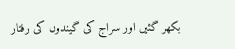بکھر گئیں اور سراج کی گیندوں کی رفتار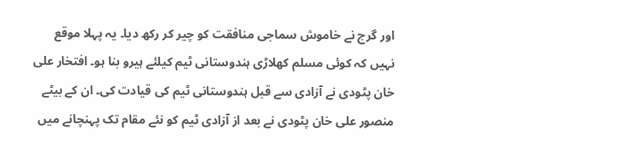اور گرج نے خاموش سماجی منافقت کو چیر کر رکھ دیا۔ یہ پہلا موقع نہیں کہ کوئی مسلم کھلاڑی ہندوستانی ٹیم کیلئے ہیرو بنا ہو۔ افتخار علی خان پٹودی نے آزادی سے قبل ہندوستانی ٹیم کی قیادت کی۔ ان کے بیٹے منصور علی خان پٹودی نے بعد از آزادی ٹیم کو نئے مقام تک پہنچانے میں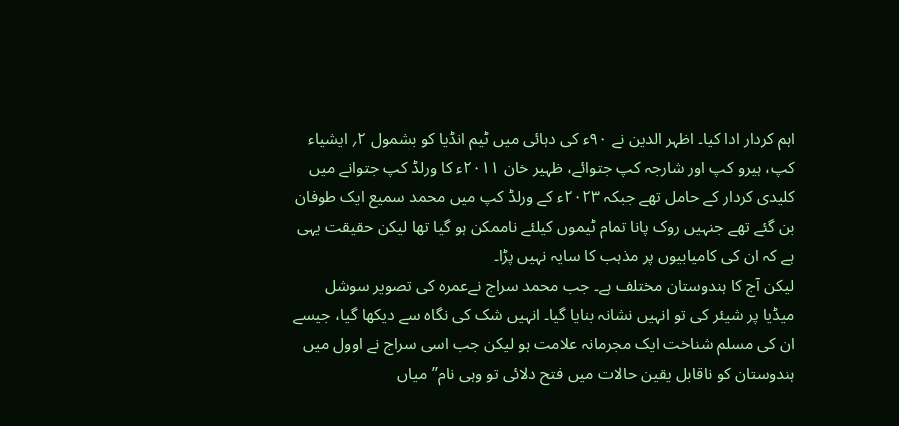اہم کردار ادا کیا۔ اظہر الدین نے ۹۰ء کی دہائی میں ٹیم انڈیا کو بشمول ۲؍ ایشیاء کپ، ہیرو کپ اور شارجہ کپ جتوائے، ظہیر خان ۲۰۱۱ء کا ورلڈ کپ جتوانے میں کلیدی کردار کے حامل تھے جبکہ ۲۰۲۳ء کے ورلڈ کپ میں محمد سمیع ایک طوفان بن گئے تھے جنہیں روک پانا تمام ٹیموں کیلئے ناممکن ہو گیا تھا لیکن حقیقت یہی ہے کہ ان کی کامیابیوں پر مذہب کا سایہ نہیں پڑا۔
لیکن آج کا ہندوستان مختلف ہے۔ جب محمد سراج نےعمرہ کی تصویر سوشل میڈیا پر شیئر کی تو انہیں نشانہ بنایا گیا۔ انہیں شک کی نگاہ سے دیکھا گیا، جیسے ان کی مسلم شناخت ایک مجرمانہ علامت ہو لیکن جب اسی سراج نے اوول میں ہندوستان کو ناقابل یقین حالات میں فتح دلائی تو وہی نام’’میاں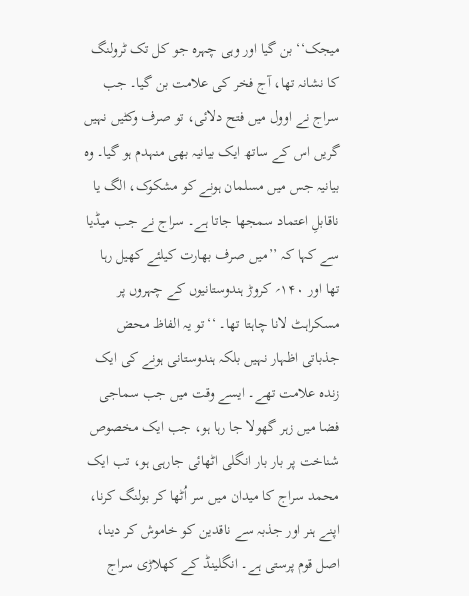میجک‘‘ بن گیا اور وہی چہرہ جو کل تک ٹرولنگ کا نشانہ تھا، آج فخر کی علامت بن گیا۔ جب سراج نے اوول میں فتح دلائی، تو صرف وکٹیں نہیں گریں اس کے ساتھ ایک بیانیہ بھی منہدم ہو گیا۔ وہ بیانیہ جس میں مسلمان ہونے کو مشکوک، الگ یا ناقابلِ اعتماد سمجھا جاتا ہے۔ سراج نے جب میڈیا سے کہا کہ ’’میں صرف بھارت کیلئے کھیل رہا تھا اور ۱۴۰؍ کروڑ ہندوستانیوں کے چہروں پر مسکراہٹ لانا چاہتا تھا۔ ‘‘تو یہ الفاظ محض جذباتی اظہار نہیں بلکہ ہندوستانی ہونے کی ایک زندہ علامت تھے۔ ایسے وقت میں جب سماجی فضا میں زہر گھولا جا رہا ہو، جب ایک مخصوص شناخت پر بار بار انگلی اٹھائی جارہی ہو، تب ایک محمد سراج کا میدان میں سر اُٹھا کر بولنگ کرنا، اپنے ہنر اور جذبہ سے ناقدین کو خاموش کر دینا، اصل قوم پرستی ہے۔ انگلینڈ کے کھلاڑی سراج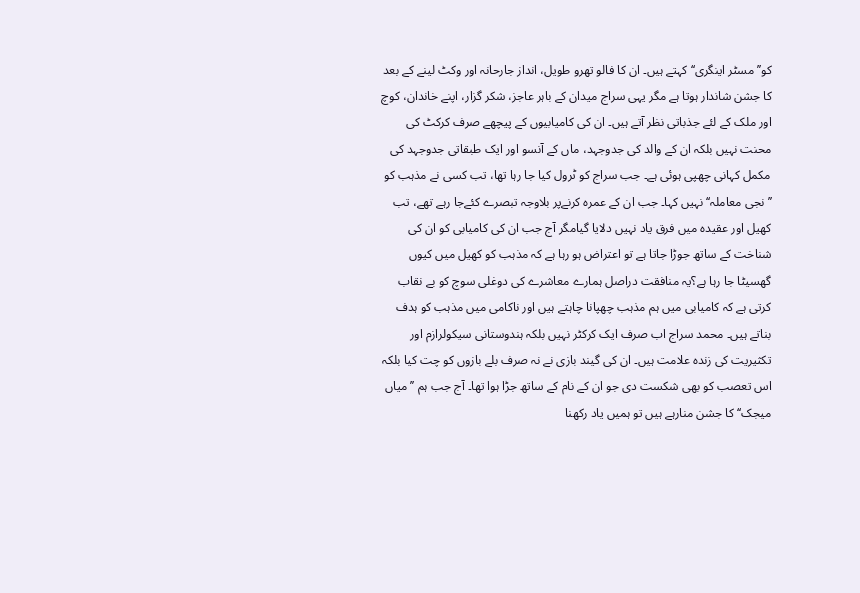کو’’مسٹر اینگری‘‘ کہتے ہیں۔ ان کا فالو تھرو طویل، انداز جارحانہ اور وکٹ لینے کے بعد کا جشن شاندار ہوتا ہے مگر یہی سراج میدان کے باہر عاجز، شکر گزار، اپنے خاندان، کوچ اور ملک کے لئے جذباتی نظر آتے ہیں۔ ان کی کامیابیوں کے پیچھے صرف کرکٹ کی محنت نہیں بلکہ ان کے والد کی جدوجہد، ماں کے آنسو اور ایک طبقاتی جدوجہد کی مکمل کہانی چھپی ہوئی ہے۔ جب سراج کو ٹرول کیا جا رہا تھا، تب کسی نے مذہب کو ’’نجی معاملہ‘‘ نہیں کہا۔ جب ان کے عمرہ کرنےپر بلاوجہ تبصرے کئےجا رہے تھے، تب کھیل اور عقیدہ میں فرق یاد نہیں دلایا گیامگر آج جب ان کی کامیابی کو ان کی شناخت کے ساتھ جوڑا جاتا ہے تو اعتراض ہو رہا ہے کہ مذہب کو کھیل میں کیوں گھسیٹا جا رہا ہے؟یہ منافقت دراصل ہمارے معاشرے کی دوغلی سوچ کو بے نقاب کرتی ہے کہ کامیابی میں ہم مذہب چھپانا چاہتے ہیں اور ناکامی میں مذہب کو ہدف بناتے ہیں۔ محمد سراج اب صرف ایک کرکٹر نہیں بلکہ ہندوستانی سیکولرازم اور تکثیریت کی زندہ علامت ہیں۔ ان کی گیند بازی نے نہ صرف بلے بازوں کو چت کیا بلکہ اس تعصب کو بھی شکست دی جو ان کے نام کے ساتھ جڑا ہوا تھا۔ آج جب ہم ’’میاں میجک‘‘ کا جشن منارہے ہیں تو ہمیں یاد رکھنا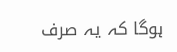ہوگا کہ یہ صرف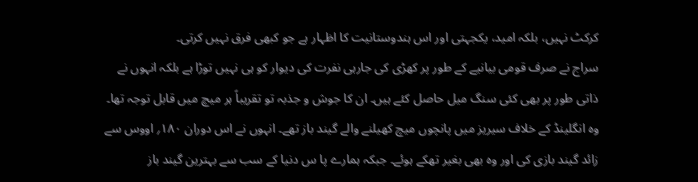کرکٹ نہیں، بلکہ امید، یکجہتی اور اس ہندوستانیت کا اظہار ہے جو کبھی فرق نہیں کرتی۔
سراج نے صرف قومی بیانیے کے طور پر کھڑی کی جارہی نفرت کی دیوار کو ہی نہیں توڑا ہے بلکہ انہوں نے ذاتی طور پر بھی کئی سنگ میل حاصل کئے ہیں۔ ان کا جوش و جذبہ تو تقریباً ہر میچ میں قابل توجہ تھا۔ وہ انگلینڈ کے خلاف سیریز میں پانچوں میچ کھیلنے والے گیند باز تھے۔ انہوں نے اس دوران ۱۸۰؍ اووس سے زائد گیند بازی کی اور وہ بھی بغیر تھکے ہوئے۔ جبکہ ہمارے پا س دنیا کے سب سے بہترین گیند باز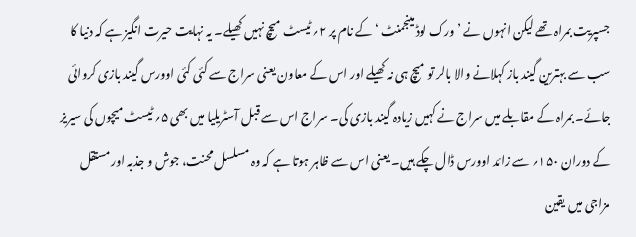جسپریت بمراہ تھے لیکن انہوں نے ’ورک لوڈ مینجمنٹ ‘ کے نام پر ۲؍ ٹیسٹ میچ نہیں کھیلے۔ یہ نہایت حیرت انگیز ہے کہ دنیا کا سب سے بہترین گیند باز کہلانے والا بالر تو میچ ہی نہ کھیلے اور اس کے معاون یعنی سراج سے کئی کئی اوورس گیند بازی کروائی جائے۔ بمراہ کے مقابلے میں سراج نے کہیں زیادہ گیند بازی کی۔ سراج اس سے قبل آسٹریلیا میں بھی ۵؍ ٹیسٹ میچوں کی سیریز کے دوران ۱۵۰؍ سے زائد اوورس ڈال چکے ہیں۔ یعنی اس سے ظاہر ہوتا ہے کہ وہ مسلسل محنت، جوش و جذبہ اور مستقل مزاجی میں یقین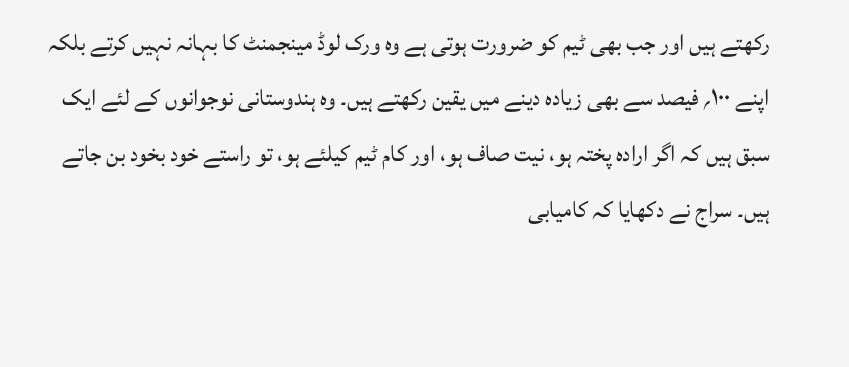رکھتے ہیں اور جب بھی ٹیم کو ضرورت ہوتی ہے وہ ورک لوڈ مینجمنٹ کا بہانہ نہیں کرتے بلکہ اپنے ۱۰۰؍ فیصد سے بھی زیادہ دینے میں یقین رکھتے ہیں۔ وہ ہندوستانی نوجوانوں کے لئے ایک سبق ہیں کہ اگر ارادہ پختہ ہو، نیت صاف ہو، اور کام ٹیم کیلئے ہو، تو راستے خود بخود بن جاتے ہیں۔ سراج نے دکھایا کہ کامیابی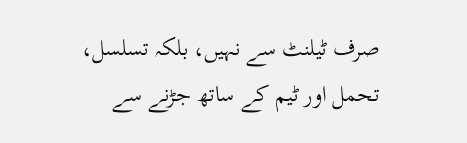صرف ٹیلنٹ سے نہیں، بلکہ تسلسل، تحمل اور ٹیم کے ساتھ جڑنے سے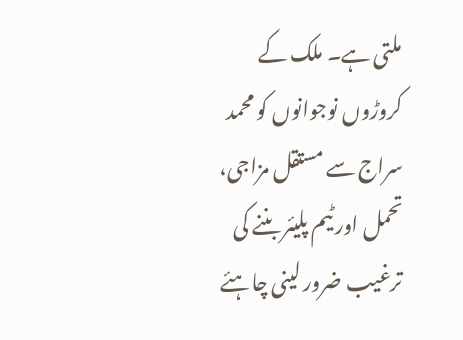ملتی ہے۔ ملک کے کروڑوں نوجوانوں کو محمد سراج سے مستقل مزاجی، تحمل اور ٹیم پلیئر بننے کی ترغیب ضرور لینی چاہئے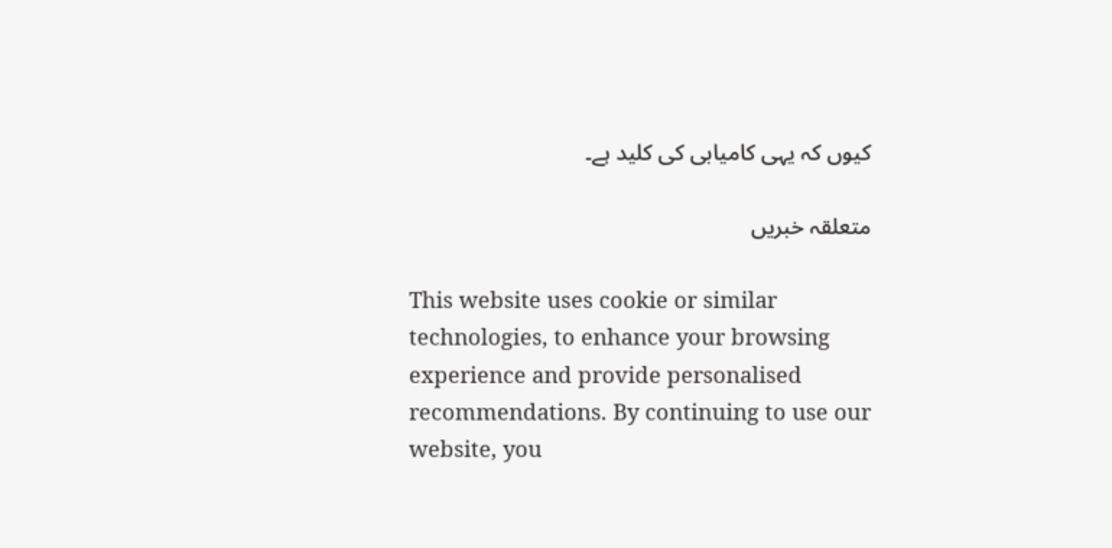کیوں کہ یہی کامیابی کی کلید ہے۔

متعلقہ خبریں

This website uses cookie or similar technologies, to enhance your browsing experience and provide personalised recommendations. By continuing to use our website, you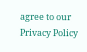agree to our Privacy Policy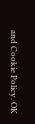and Cookie Policy. OK